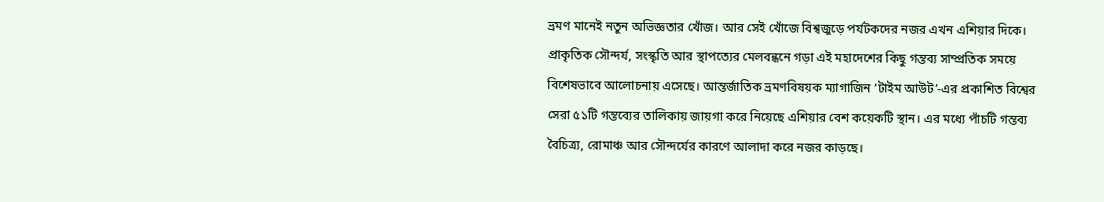ভ্রমণ মানেই নতুন অভিজ্ঞতার খোঁজ। আর সেই খোঁজে বিশ্বজুড়ে পর্যটকদের নজর এখন এশিয়ার দিকে। প্রাকৃতিক সৌন্দর্য, সংস্কৃতি আর স্থাপত্যের মেলবন্ধনে গড়া এই মহাদেশের কিছু গন্তব্য সাম্প্রতিক সময়ে বিশেষভাবে আলোচনায় এসেছে। আন্তর্জাতিক ভ্রমণবিষয়ক ম্যাগাজিন ‘টাইম আউট’-এর প্রকাশিত বিশ্বের সেরা ৫১টি গন্তব্যের তালিকায় জায়গা করে নিয়েছে এশিয়ার বেশ কয়েকটি স্থান। এর মধ্যে পাঁচটি গন্তব্য বৈচিত্র্য, রোমাঞ্চ আর সৌন্দর্যের কারণে আলাদা করে নজর কাড়ছে।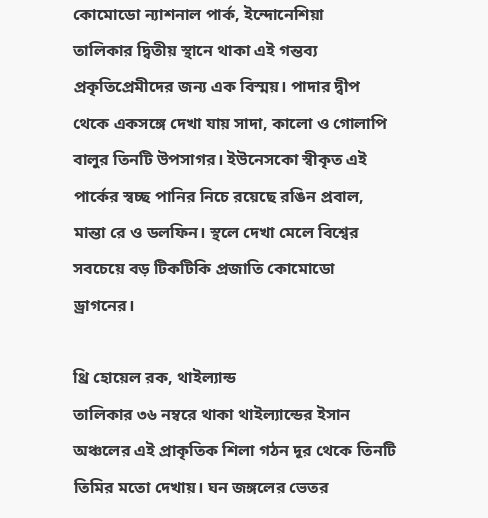কোমোডো ন্যাশনাল পার্ক, ইন্দোনেশিয়া
তালিকার দ্বিতীয় স্থানে থাকা এই গন্তব্য প্রকৃতিপ্রেমীদের জন্য এক বিস্ময়। পাদার দ্বীপ থেকে একসঙ্গে দেখা যায় সাদা, কালো ও গোলাপি বালুর তিনটি উপসাগর। ইউনেসকো স্বীকৃত এই পার্কের স্বচ্ছ পানির নিচে রয়েছে রঙিন প্রবাল, মান্তা রে ও ডলফিন। স্থলে দেখা মেলে বিশ্বের সবচেয়ে বড় টিকটিকি প্রজাতি কোমোডো ড্রাগনের।

থ্রি হোয়েল রক, থাইল্যান্ড
তালিকার ৩৬ নম্বরে থাকা থাইল্যান্ডের ইসান অঞ্চলের এই প্রাকৃতিক শিলা গঠন দূর থেকে তিনটি তিমির মতো দেখায়। ঘন জঙ্গলের ভেতর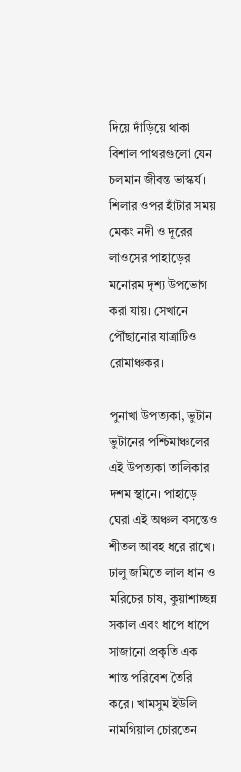দিয়ে দাঁড়িয়ে থাকা বিশাল পাথরগুলো যেন চলমান জীবন্ত ভাস্কর্য। শিলার ওপর হাঁটার সময় মেকং নদী ও দূরের লাওসের পাহাড়ের মনোরম দৃশ্য উপভোগ করা যায়। সেখানে পৌঁছানোর যাত্রাটিও রোমাঞ্চকর।

পুনাখা উপত্যকা, ভুটান
ভুটানের পশ্চিমাঞ্চলের এই উপত্যকা তালিকার দশম স্থানে। পাহাড়ে ঘেরা এই অঞ্চল বসন্তেও শীতল আবহ ধরে রাখে। ঢালু জমিতে লাল ধান ও মরিচের চাষ, কুয়াশাচ্ছন্ন সকাল এবং ধাপে ধাপে সাজানো প্রকৃতি এক শান্ত পরিবেশ তৈরি করে। খামসুম ইউলি নামগিয়াল চোরতেন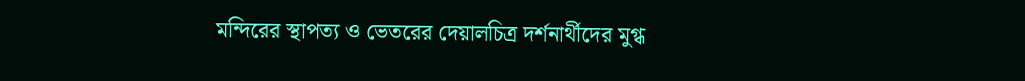মন্দিরের স্থাপত্য ও ভেতরের দেয়ালচিত্র দর্শনার্থীদের মুগ্ধ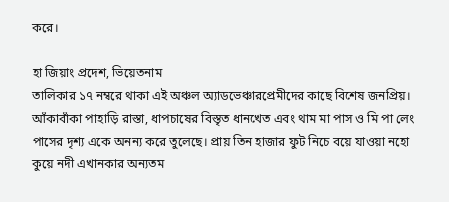করে।

হা জিয়াং প্রদেশ, ভিয়েতনাম
তালিকার ১৭ নম্বরে থাকা এই অঞ্চল অ্যাডভেঞ্চারপ্রেমীদের কাছে বিশেষ জনপ্রিয়। আঁকাবাঁকা পাহাড়ি রাস্তা, ধাপচাষের বিস্তৃত ধানখেত এবং থাম মা পাস ও মি পা লেং পাসের দৃশ্য একে অনন্য করে তুলেছে। প্রায় তিন হাজার ফুট নিচে বয়ে যাওয়া নহো কুয়ে নদী এখানকার অন্যতম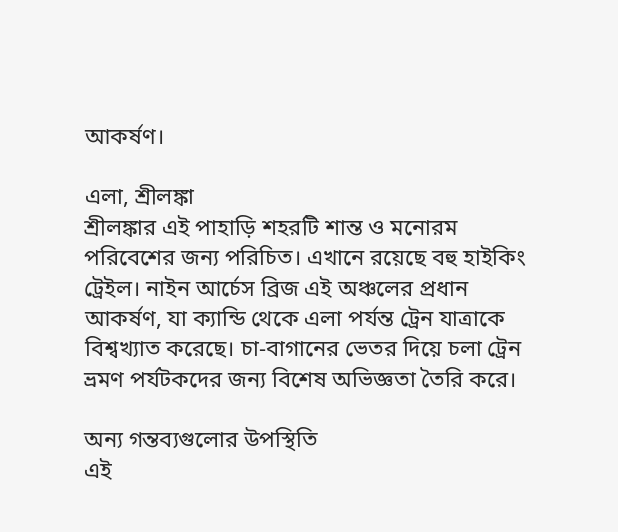আকর্ষণ।

এলা, শ্রীলঙ্কা
শ্রীলঙ্কার এই পাহাড়ি শহরটি শান্ত ও মনোরম পরিবেশের জন্য পরিচিত। এখানে রয়েছে বহু হাইকিং ট্রেইল। নাইন আর্চেস ব্রিজ এই অঞ্চলের প্রধান আকর্ষণ, যা ক্যান্ডি থেকে এলা পর্যন্ত ট্রেন যাত্রাকে বিশ্বখ্যাত করেছে। চা-বাগানের ভেতর দিয়ে চলা ট্রেন ভ্রমণ পর্যটকদের জন্য বিশেষ অভিজ্ঞতা তৈরি করে।

অন্য গন্তব্যগুলোর উপস্থিতি
এই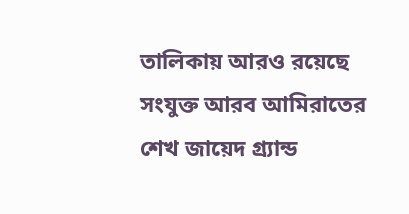তালিকায় আরও রয়েছে সংযুক্ত আরব আমিরাতের শেখ জায়েদ গ্র্যান্ড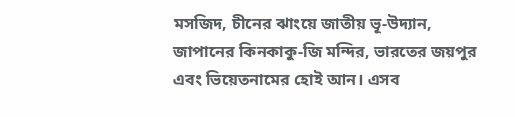মসজিদ, চীনের ঝাংয়ে জাতীয় ভূ-উদ্যান, জাপানের কিনকাকু-জি মন্দির, ভারতের জয়পুর এবং ভিয়েতনামের হোই আন। এসব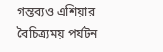গন্তব্যও এশিয়ার বৈচিত্র্যময় পর্যটন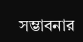সম্ভাবনার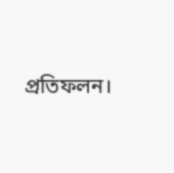প্রতিফলন।